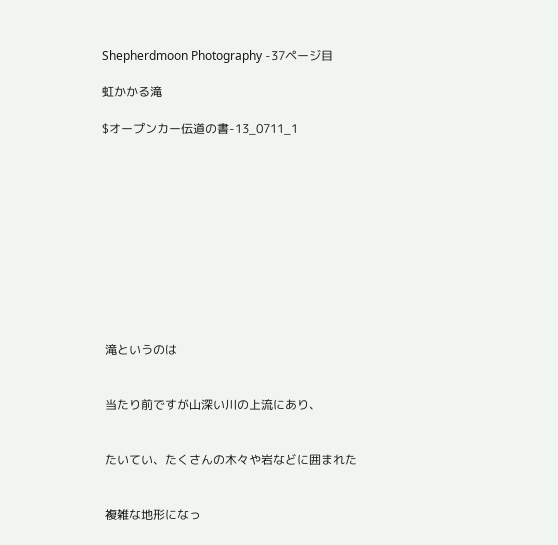Shepherdmoon Photography -37ページ目

虹かかる滝

$オープンカー伝道の書-13_0711_1











 滝というのは


 当たり前ですが山深い川の上流にあり、


 たいてい、たくさんの木々や岩などに囲まれた


 複雑な地形になっ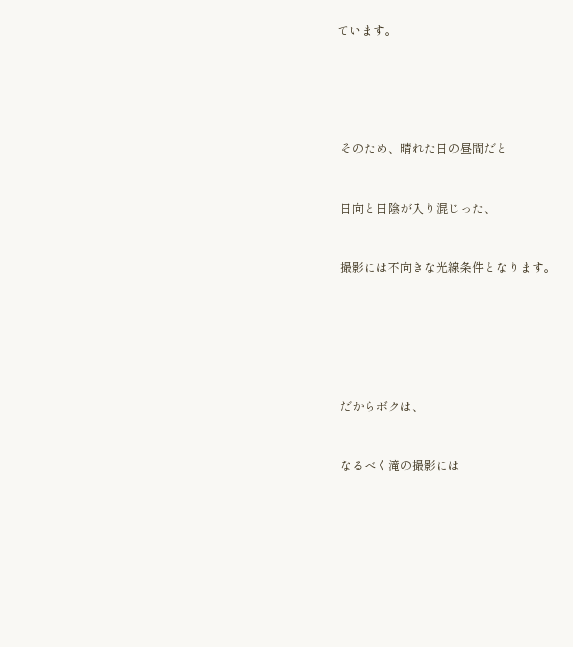ています。





 そのため、晴れた日の昼間だと


 日向と日陰が入り混じった、


 撮影には不向きな光線条件となります。






 だからボクは、


 なるべく滝の撮影には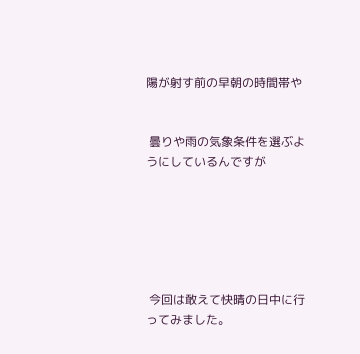陽が射す前の早朝の時間帯や


 曇りや雨の気象条件を選ぶようにしているんですが






 今回は敢えて快晴の日中に行ってみました。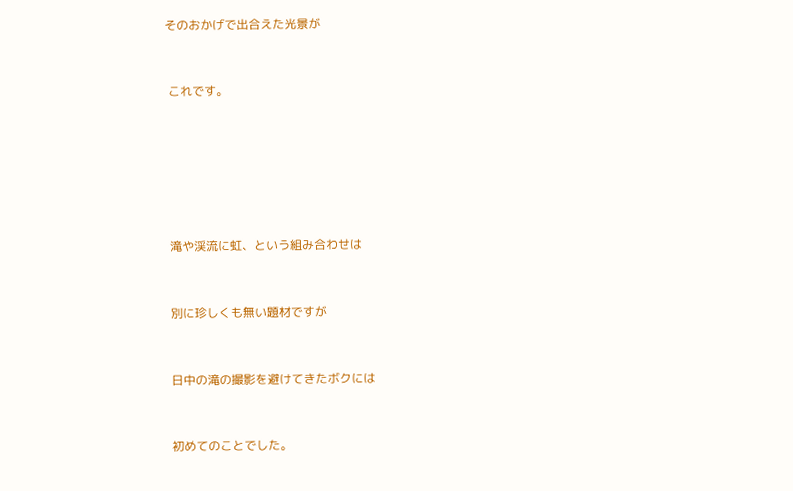そのおかげで出合えた光景が


 これです。






 滝や渓流に虹、という組み合わせは


 別に珍しくも無い題材ですが


 日中の滝の撮影を避けてきたボクには


 初めてのことでした。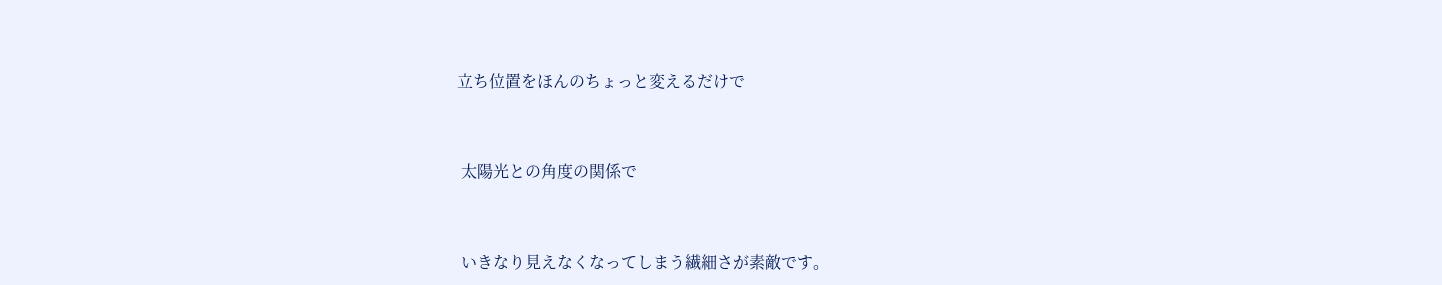立ち位置をほんのちょっと変えるだけで


 太陽光との角度の関係で


 いきなり見えなくなってしまう繊細さが素敵です。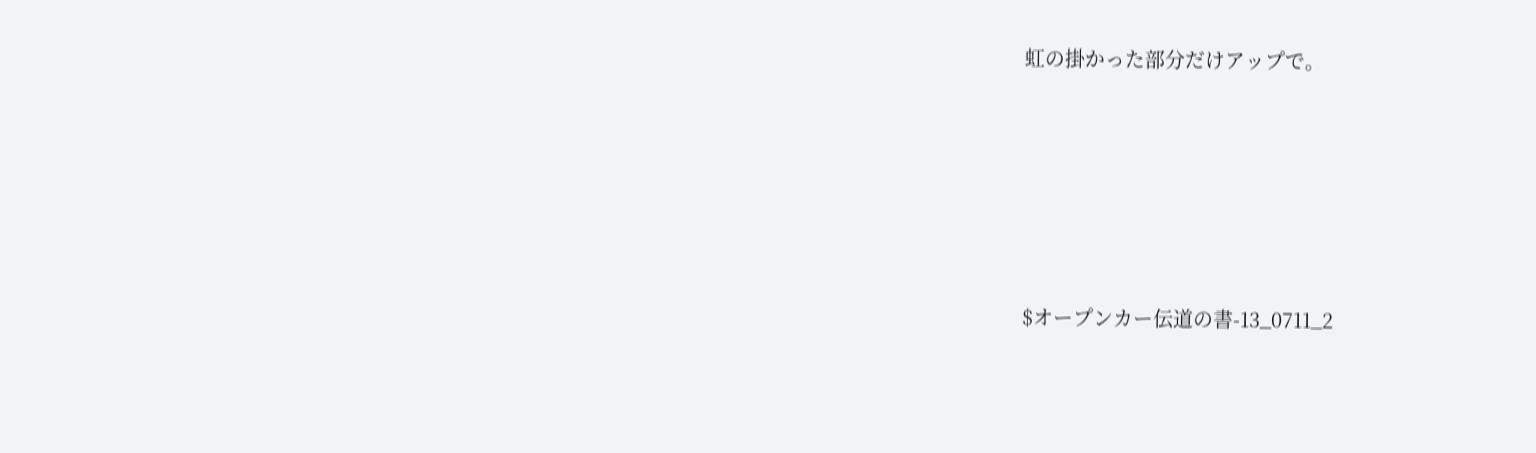虹の掛かった部分だけアップで。






$オープンカー伝道の書-13_0711_2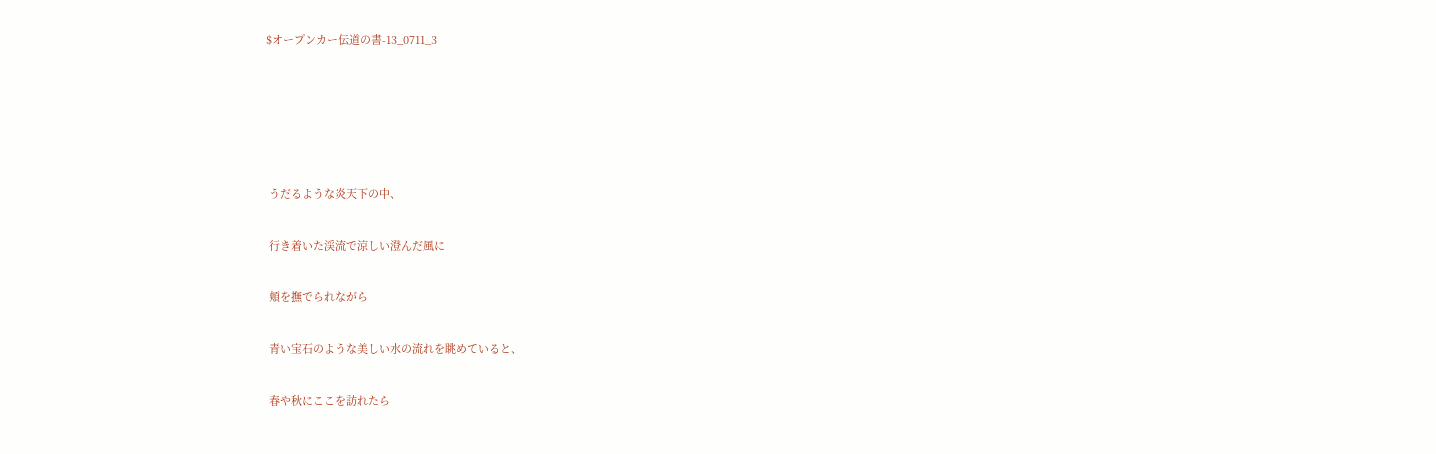$オープンカー伝道の書-13_0711_3








 うだるような炎天下の中、


 行き着いた渓流で涼しい澄んだ風に


 頬を撫でられながら


 青い宝石のような美しい水の流れを眺めていると、


 春や秋にここを訪れたら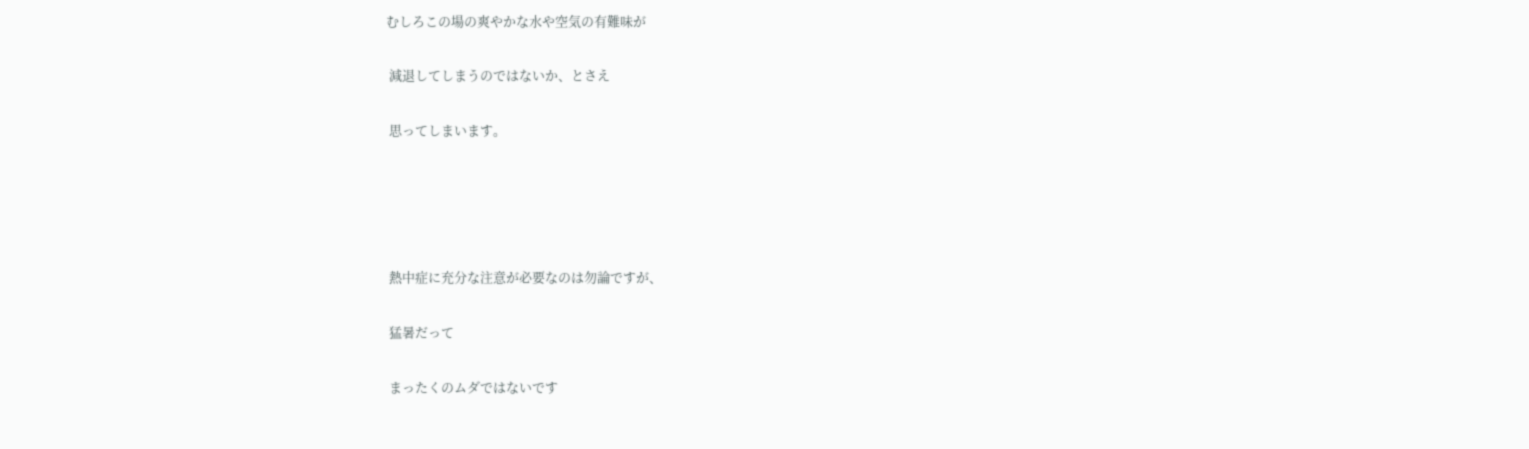むしろこの場の爽やかな水や空気の有難味が


 減退してしまうのではないか、とさえ


 思ってしまいます。







 熱中症に充分な注意が必要なのは勿論ですが、


 猛暑だって


 まったくのムダではないです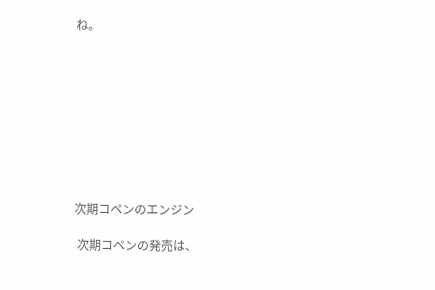ね。









次期コペンのエンジン

 次期コペンの発売は、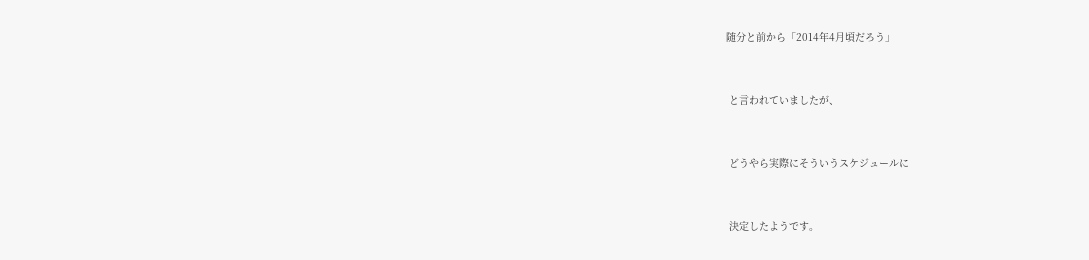随分と前から「2014年4月頃だろう」


 と言われていましたが、


 どうやら実際にそういうスケジュールに


 決定したようです。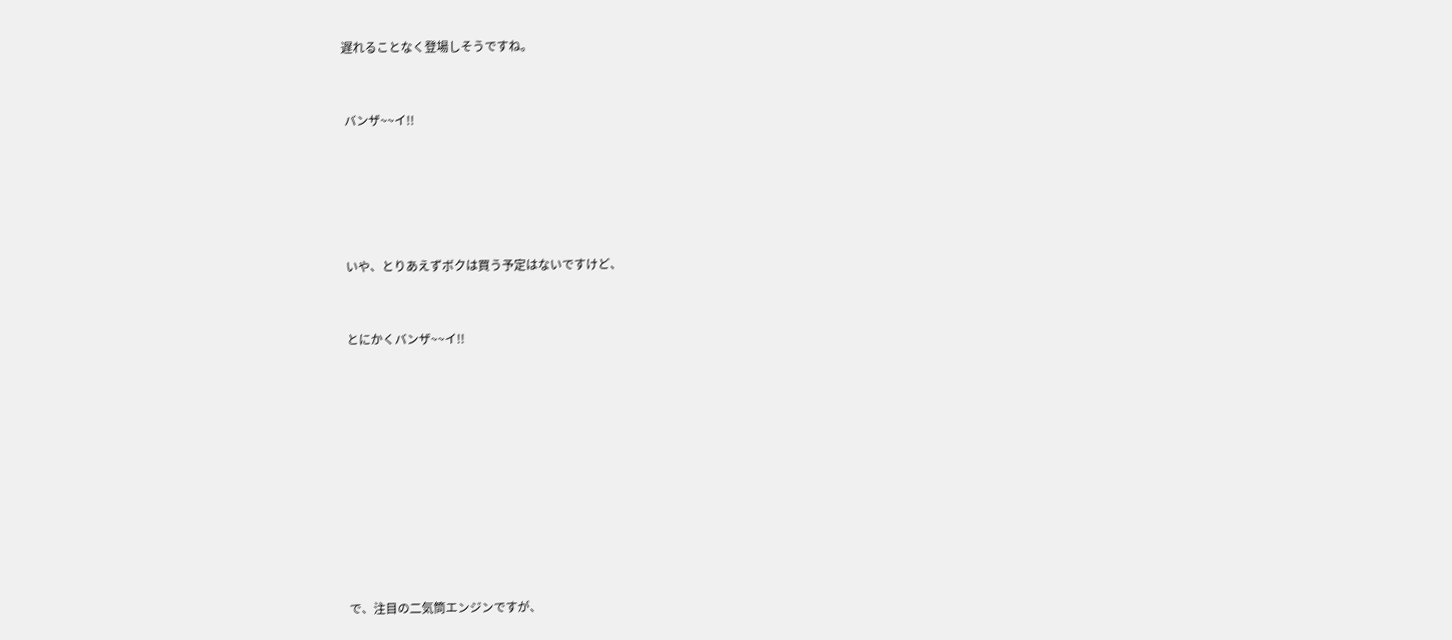遅れることなく登場しそうですね。


 バンザ~~イ!!





 いや、とりあえずボクは買う予定はないですけど、


 とにかくバンザ~~イ!!










 で、注目の二気筒エンジンですが、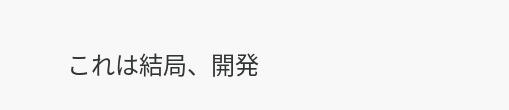これは結局、開発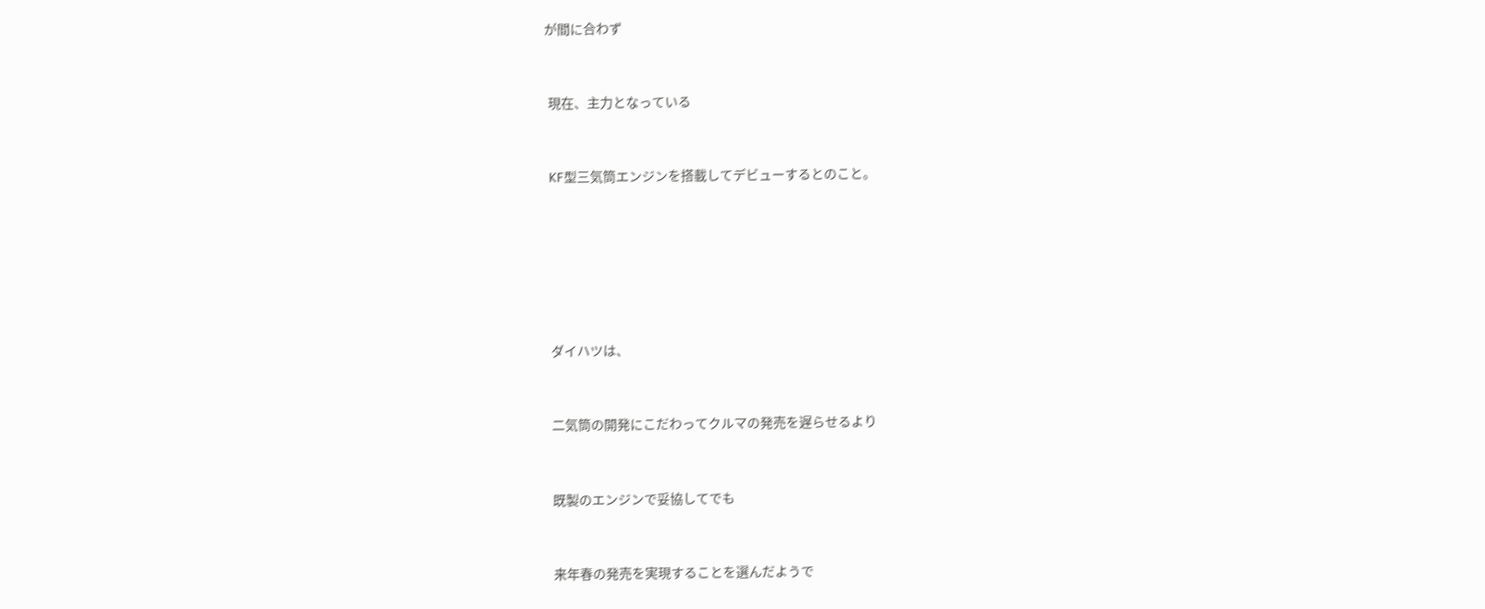が間に合わず


 現在、主力となっている


 KF型三気筒エンジンを搭載してデビューするとのこと。






 ダイハツは、


 二気筒の開発にこだわってクルマの発売を遅らせるより


 既製のエンジンで妥協してでも


 来年春の発売を実現することを選んだようで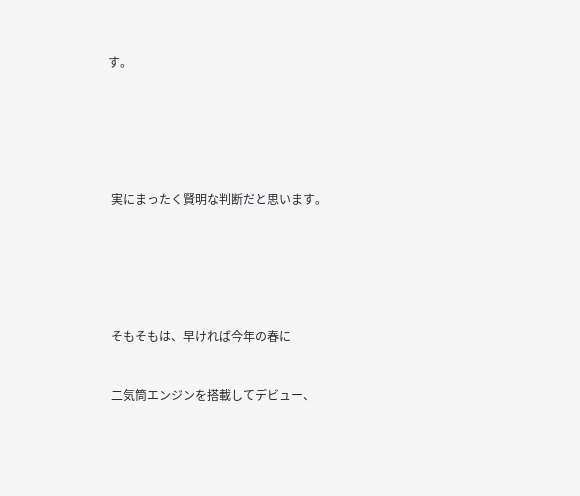す。






 実にまったく賢明な判断だと思います。






 そもそもは、早ければ今年の春に


 二気筒エンジンを搭載してデビュー、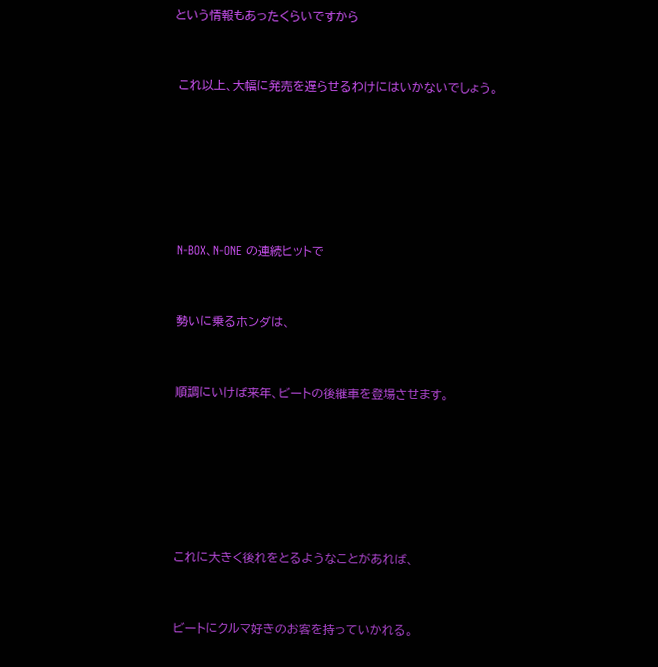という情報もあったくらいですから


 これ以上、大幅に発売を遅らせるわけにはいかないでしょう。






 N-BOX、N-ONE の連続ヒットで


 勢いに乗るホンダは、


 順調にいけば来年、ビートの後継車を登場させます。






 これに大きく後れをとるようなことがあれば、


 ビートにクルマ好きのお客を持っていかれる。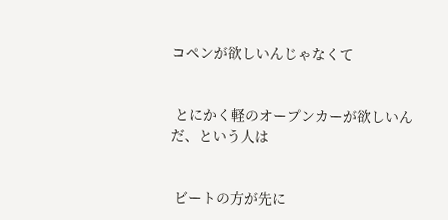コペンが欲しいんじゃなくて


 とにかく軽のオープンカーが欲しいんだ、という人は


 ビートの方が先に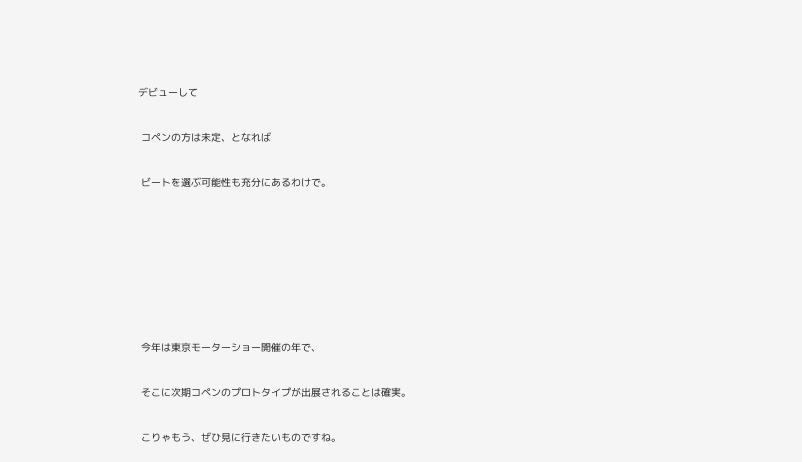デビューして


 コペンの方は未定、となれば


 ビートを選ぶ可能性も充分にあるわけで。










 今年は東京モーターショー開催の年で、


 そこに次期コペンのプロトタイプが出展されることは確実。


 こりゃもう、ぜひ見に行きたいものですね。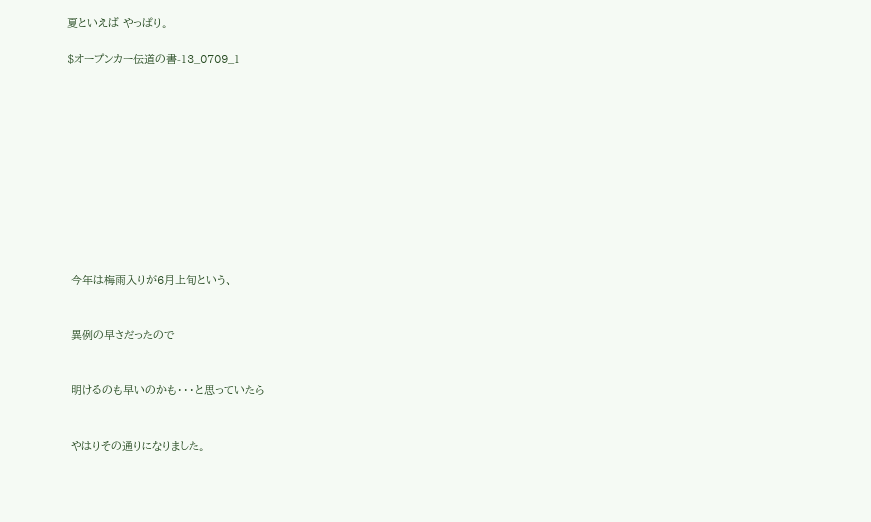夏といえば やっぱり。

$オープンカー伝道の書-13_0709_1











 今年は梅雨入りが6月上旬という、


 異例の早さだったので


 明けるのも早いのかも・・・と思っていたら


 やはりその通りになりました。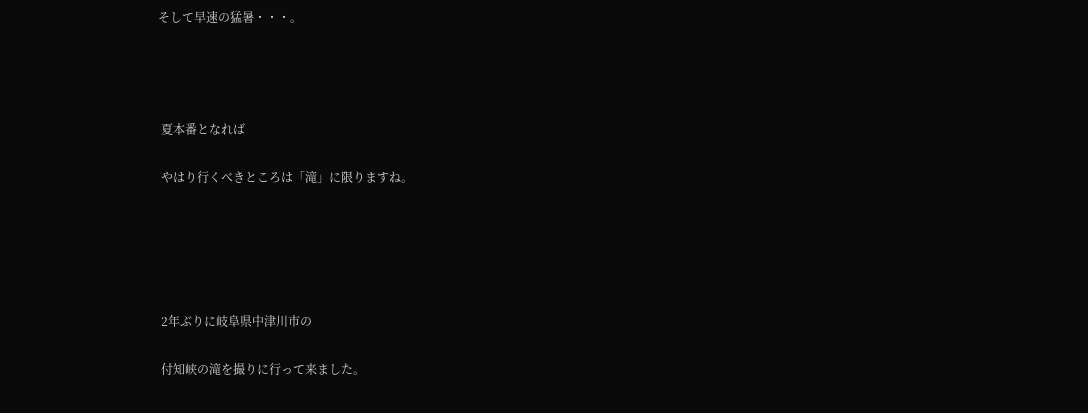そして早速の猛暑・・・。






 夏本番となれば


 やはり行くべきところは「滝」に限りますね。








 2年ぶりに岐阜県中津川市の


 付知峡の滝を撮りに行って来ました。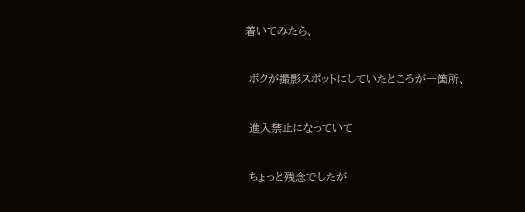着いてみたら、


 ボクが撮影スポットにしていたところが一箇所、


 進入禁止になっていて


 ちょっと残念でしたが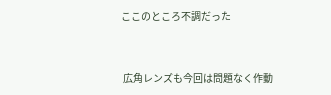ここのところ不調だった


 広角レンズも今回は問題なく作動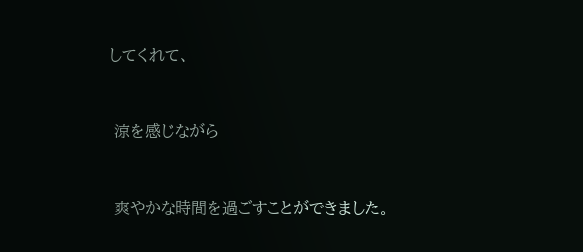してくれて、


 涼を感じながら


 爽やかな時間を過ごすことができました。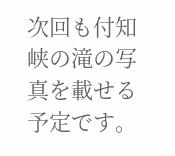次回も付知峡の滝の写真を載せる予定です。